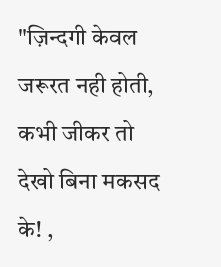"ज़िन्दगी केवल जरूरत नही होती,
कभी जीकर तो देखो बिना मकसद के! ,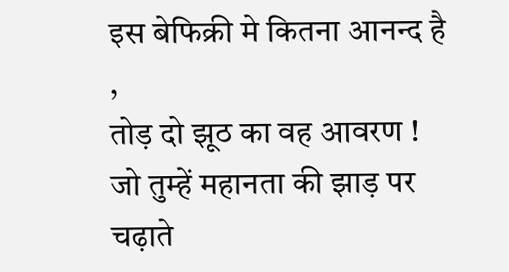इस बेफिक्री मे कितना आनन्द है ,
तोड़ दो झूठ का वह आवरण !
जो तुम्हें महानता की झाड़ पर चढ़ाते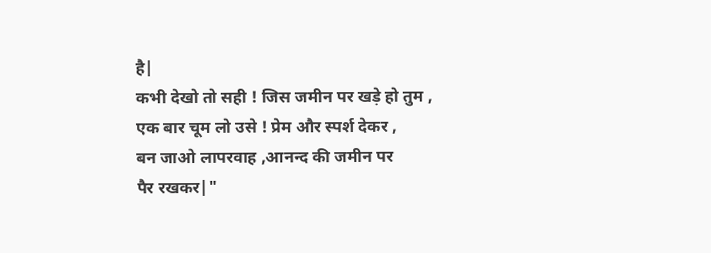है|
कभी देखो तो सही ! जिस जमीन पर खड़े हो तुम ,
एक बार चूम लो उसे ! प्रेम और स्पर्श देकर ,
बन जाओ लापरवाह ,आनन्द की जमीन पर
पैर रखकर|"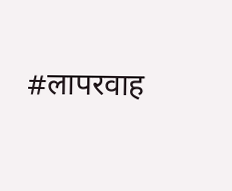#लापरवाह